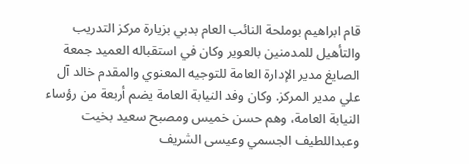قام ابراهيم بوملحة النائب العام بدبي بزيارة مركز التدريب والتأهيل للمدمنين بالعوير وكان في استقباله العميد جمعة الصايغ مدير الإدارة العامة للتوجيه المعنوي والمقدم خالد آل علي مدير المركز. وكان وفد النيابة العامة يضم أربعة من رؤساء النيابة العامة، وهم حسن خميس ومصبح سعيد بخيت وعبداللطيف الجسمي وعيسى الشريف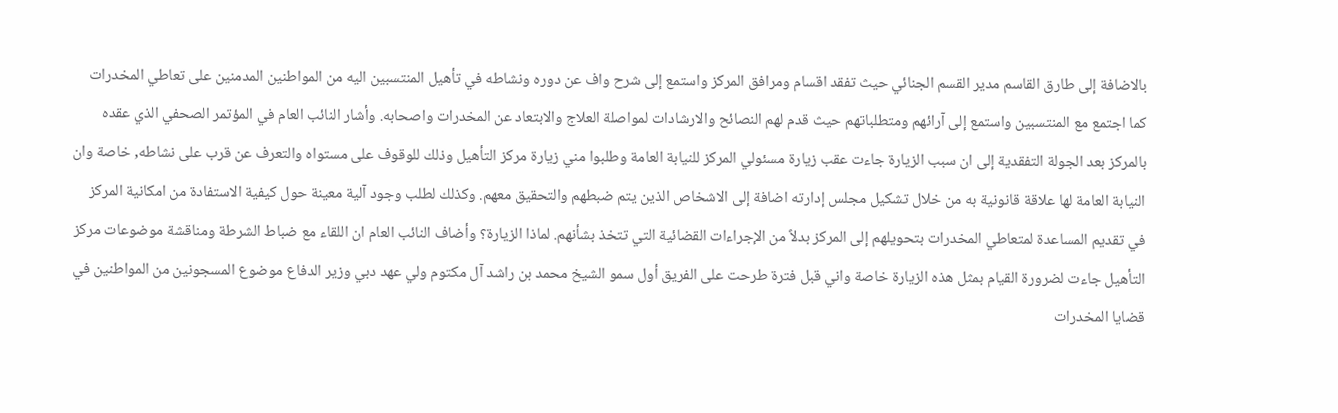بالاضافة إلى طارق القاسم مدير القسم الجنائي حيث تفقد اقسام ومرافق المركز واستمع إلى شرح واف عن دوره ونشاطه في تأهيل المنتسبين اليه من المواطنين المدمنين على تعاطي المخدرات كما اجتمع مع المنتسبين واستمع إلى آرائهم ومتطلباتهم حيث قدم لهم النصائح والارشادات لمواصلة العلاج والابتعاد عن المخدرات واصحابه. وأشار النائب العام في المؤتمر الصحفي الذي عقده بالمركز بعد الجولة التفقدية إلى ان سبب الزيارة جاءت عقب زيارة مسئولي المركز للنيابة العامة وطلبوا مني زيارة مركز التأهيل وذلك للوقوف على مستواه والتعرف عن قرب على نشاطه, خاصة وان النيابة العامة لها علاقة قانونية به من خلال تشكيل مجلس إدارته اضافة إلى الاشخاص الذين يتم ضبطهم والتحقيق معهم. وكذلك لطلب وجود آلية معينة حول كيفية الاستفادة من امكانية المركز في تقديم المساعدة لمتعاطي المخدرات بتحويلهم إلى المركز بدلاً من الإجراءات القضائية التي تتخذ بشأنهم. لماذا الزيارة؟ وأضاف النائب العام ان اللقاء مع ضباط الشرطة ومناقشة موضوعات مركز التأهيل جاءت لضرورة القيام بمثل هذه الزيارة خاصة واني قبل فترة طرحت على الفريق أول سمو الشيخ محمد بن راشد آل مكتوم ولي عهد دبي وزير الدفاع موضوع المسجونين من المواطنين في قضايا المخدرات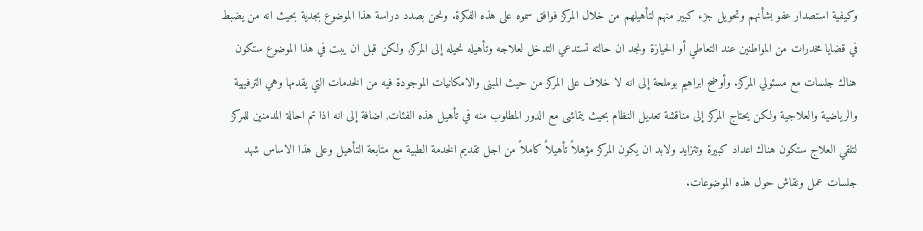وكيفية استصدار عفو بشأنهم وتحويل جزء كبير منهم لتأهيلهم من خلال المركز فوافق سموه على هذه الفكرة. ونحن بصدد دراسة هذا الموضوع بجدية بحيث انه من يضبط في قضايا مخدرات من المواطنين عند التعاطي أو الحيازة ونجد ان حالته تستدعي التدخل لعلاجه وتأهيله نحيله إلى المركز, ولكن قبل ان يبت في هذا الموضوع ستكون هناك جلسات مع مسئولي المركز. وأوضح ابراهيم بوملحة إلى انه لا خلاف على المركز من حيث المبنى والامكانيات الموجودة فيه من الخدمات التي يقدمها وهي الترفيهية والرياضية والعلاجية ولكن يحتاج المركز إلى مناقشة تعديل النظام بحيث يتماشى مع الدور المطلوب منه في تأهيل هذه الفئات, اضافة إلى انه اذا تم احالة المدمنين للمركز لتلقي العلاج ستكون هناك اعداد كبيرة وتتزايد ولابد ان يكون المركز مؤهلاً تأهيلاً كاملاً من اجل تقديم الخدمة الطبية مع متابعة التأهيل وعلى هذا الاساس شهد جلسات عمل ونقاش حول هذه الموضوعات.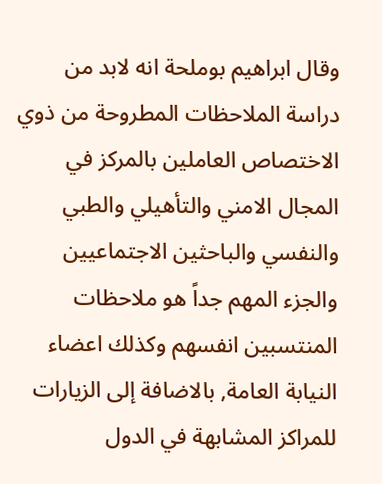وقال ابراهيم بوملحة انه لابد من دراسة الملاحظات المطروحة من ذوي الاختصاص العاملين بالمركز في المجال الامني والتأهيلي والطبي والنفسي والباحثين الاجتماعيين والجزء المهم جداً هو ملاحظات المنتسبين انفسهم وكذلك اعضاء النيابة العامة, بالاضافة إلى الزيارات للمراكز المشابهة في الدول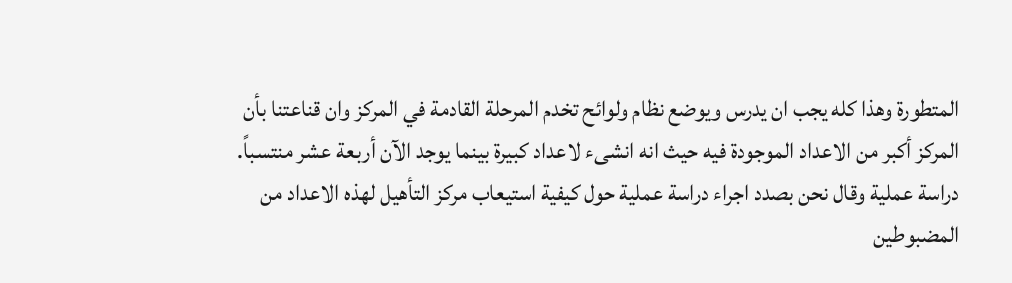المتطورة وهذا كله يجب ان يدرس ويوضع نظام ولوائح تخدم المرحلة القادمة في المركز وان قناعتنا بأن المركز أكبر من الاعداد الموجودة فيه حيث انه انشىء لاعداد كبيرة بينما يوجد الآن أربعة عشر منتسباً. دراسة عملية وقال نحن بصدد اجراء دراسة عملية حول كيفية استيعاب مركز التأهيل لهذه الاعداد من المضبوطين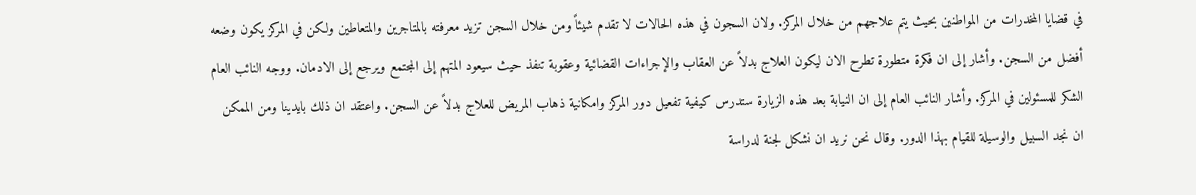في قضايا المخدرات من المواطنين بحيث يتم علاجهم من خلال المركز. ولان السجون في هذه الحالات لا تقدم شيئاً ومن خلال السجن تزيد معرفته بالمتاجرين والمتعاطين ولكن في المركز يكون وضعه أفضل من السجن. وأشار إلى ان فكرة متطورة تطرح الان ليكون العلاج بدلاً عن العقاب والإجراءات القضائية وعقوبة تنفذ حيث سيعود المتهم إلى المجتمع ويرجع إلى الادمان. ووجه النائب العام الشكر للمسئولين في المركز. وأشار النائب العام إلى ان النيابة بعد هذه الزيارة ستدرس كيفية تفعيل دور المركز وامكانية ذهاب المريض للعلاج بدلاً عن السجن. واعتقد ان ذلك بايدينا ومن الممكن ان نجد السبيل والوسيلة للقيام بهذا الدور. وقال نحن نريد ان نشكل لجنة لدراسة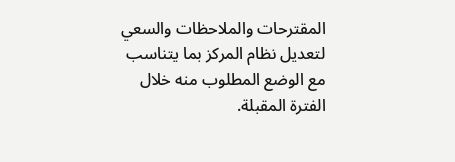المقترحات والملاحظات والسعي لتعديل نظام المركز بما يتناسب مع الوضع المطلوب منه خلال الفترة المقبلة.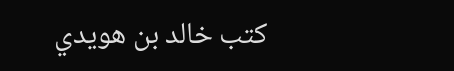كتب خالد بن هويدي